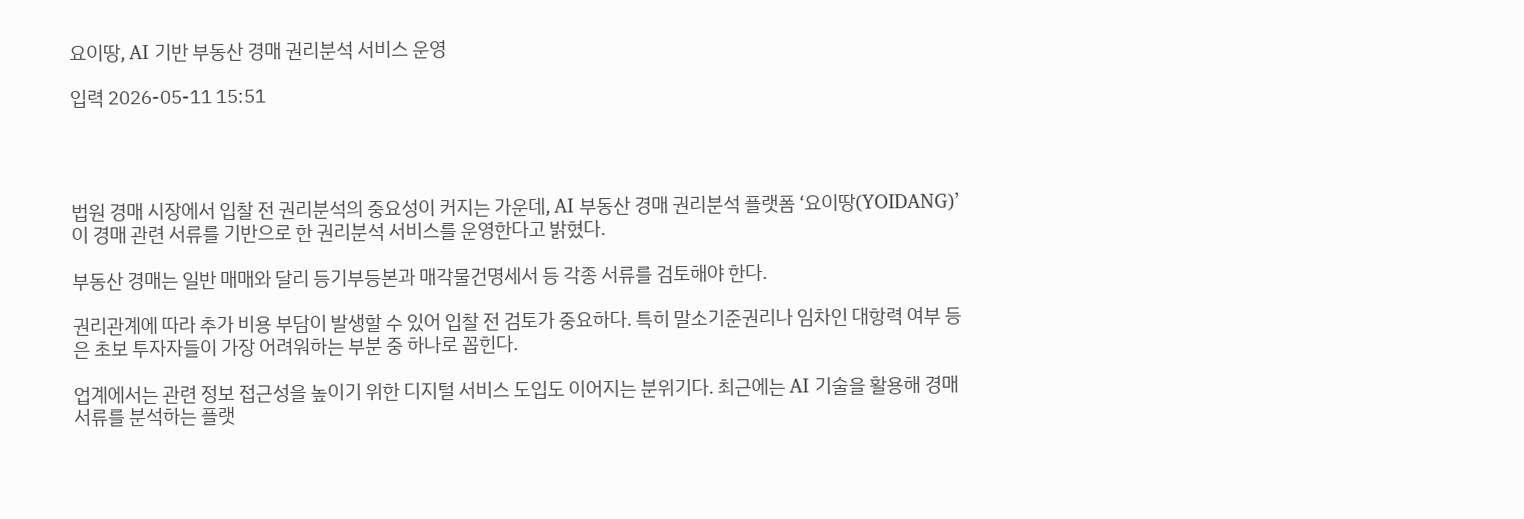요이땅, AI 기반 부동산 경매 권리분석 서비스 운영

입력 2026-05-11 15:51




법원 경매 시장에서 입찰 전 권리분석의 중요성이 커지는 가운데, AI 부동산 경매 권리분석 플랫폼 ‘요이땅(YOIDANG)’이 경매 관련 서류를 기반으로 한 권리분석 서비스를 운영한다고 밝혔다.

부동산 경매는 일반 매매와 달리 등기부등본과 매각물건명세서 등 각종 서류를 검토해야 한다.

권리관계에 따라 추가 비용 부담이 발생할 수 있어 입찰 전 검토가 중요하다. 특히 말소기준권리나 임차인 대항력 여부 등은 초보 투자자들이 가장 어려워하는 부분 중 하나로 꼽힌다.

업계에서는 관련 정보 접근성을 높이기 위한 디지털 서비스 도입도 이어지는 분위기다. 최근에는 AI 기술을 활용해 경매 서류를 분석하는 플랫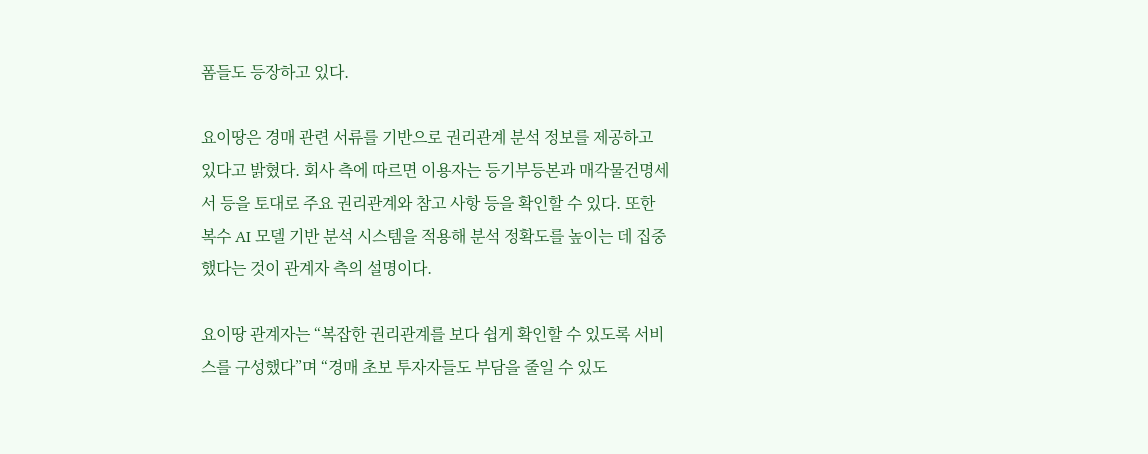폼들도 등장하고 있다.

요이땅은 경매 관련 서류를 기반으로 권리관계 분석 정보를 제공하고 있다고 밝혔다. 회사 측에 따르면 이용자는 등기부등본과 매각물건명세서 등을 토대로 주요 권리관계와 참고 사항 등을 확인할 수 있다. 또한 복수 AI 모델 기반 분석 시스템을 적용해 분석 정확도를 높이는 데 집중했다는 것이 관계자 측의 설명이다.

요이땅 관계자는 “복잡한 권리관계를 보다 쉽게 확인할 수 있도록 서비스를 구성했다”며 “경매 초보 투자자들도 부담을 줄일 수 있도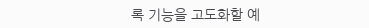록 기능을 고도화할 예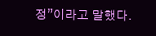정”이라고 말했다.